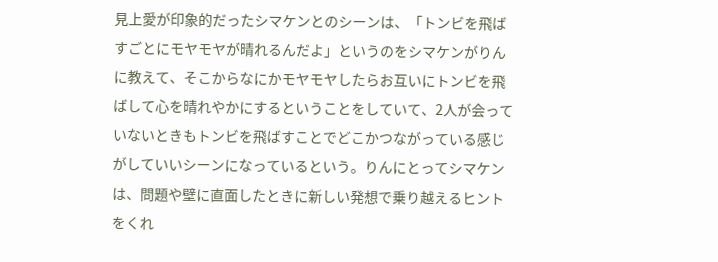見上愛が印象的だったシマケンとのシーンは、「トンビを飛ばすごとにモヤモヤが晴れるんだよ」というのをシマケンがりんに教えて、そこからなにかモヤモヤしたらお互いにトンビを飛ばして心を晴れやかにするということをしていて、2人が会っていないときもトンビを飛ばすことでどこかつながっている感じがしていいシーンになっているという。りんにとってシマケンは、問題や壁に直面したときに新しい発想で乗り越えるヒントをくれ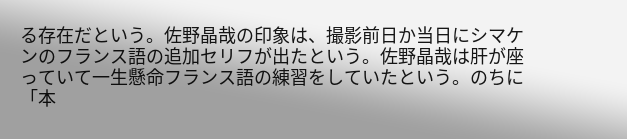る存在だという。佐野晶哉の印象は、撮影前日か当日にシマケンのフランス語の追加セリフが出たという。佐野晶哉は肝が座っていて一生懸命フランス語の練習をしていたという。のちに「本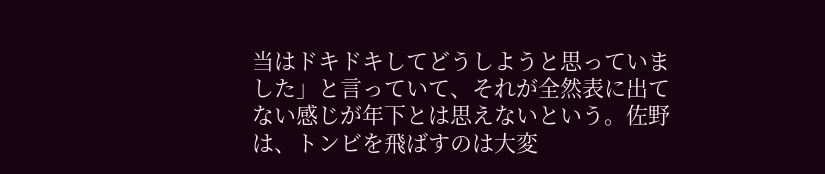当はドキドキしてどうしようと思っていました」と言っていて、それが全然表に出てない感じが年下とは思えないという。佐野は、トンビを飛ばすのは大変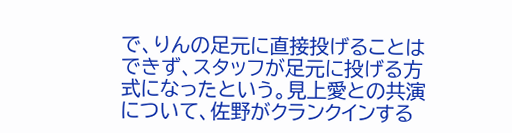で、りんの足元に直接投げることはできず、スタッフが足元に投げる方式になったという。見上愛との共演について、佐野がクランクインする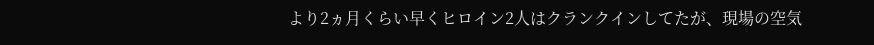より2ヵ月くらい早くヒロイン2人はクランクインしてたが、現場の空気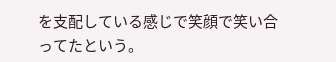を支配している感じで笑顔で笑い合ってたという。